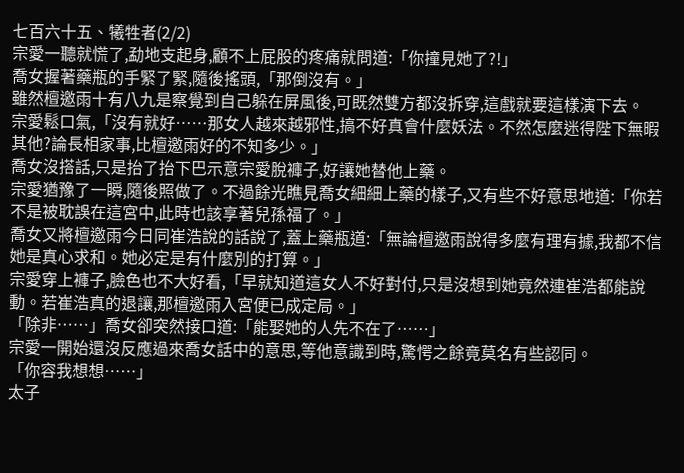七百六十五、犧牲者(2/2)
宗愛一聽就慌了,勐地支起身,顧不上屁股的疼痛就問道:「你撞見她了?!」
喬女握著藥瓶的手緊了緊,隨後搖頭,「那倒沒有。」
雖然檀邀雨十有八九是察覺到自己躲在屏風後,可既然雙方都沒拆穿,這戲就要這樣演下去。
宗愛鬆口氣,「沒有就好……那女人越來越邪性,搞不好真會什麼妖法。不然怎麼迷得陛下無暇其他?論長相家事,比檀邀雨好的不知多少。」
喬女沒搭話,只是抬了抬下巴示意宗愛脫褲子,好讓她替他上藥。
宗愛猶豫了一瞬,隨後照做了。不過餘光瞧見喬女細細上藥的樣子,又有些不好意思地道:「你若不是被耽誤在這宮中,此時也該享著兒孫福了。」
喬女又將檀邀雨今日同崔浩說的話說了,蓋上藥瓶道:「無論檀邀雨說得多麼有理有據,我都不信她是真心求和。她必定是有什麼別的打算。」
宗愛穿上褲子,臉色也不大好看,「早就知道這女人不好對付,只是沒想到她竟然連崔浩都能說動。若崔浩真的退讓,那檀邀雨入宮便已成定局。」
「除非……」喬女卻突然接口道:「能娶她的人先不在了……」
宗愛一開始還沒反應過來喬女話中的意思,等他意識到時,驚愕之餘竟莫名有些認同。
「你容我想想……」
太子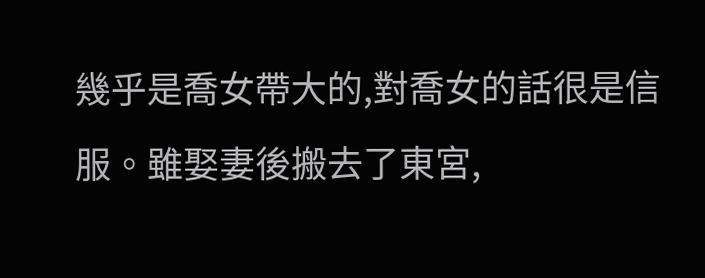幾乎是喬女帶大的,對喬女的話很是信服。雖娶妻後搬去了東宮,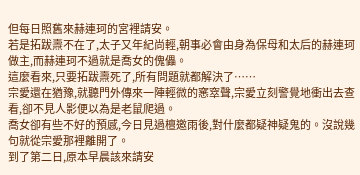但每日照舊來赫連珂的宮裡請安。
若是拓跋燾不在了,太子又年紀尚輕,朝事必會由身為保母和太后的赫連珂做主,而赫連珂不過就是喬女的傀儡。
這麼看來,只要拓跋燾死了,所有問題就都解決了……
宗愛還在猶豫,就聽門外傳來一陣輕微的窸窣聲,宗愛立刻警覺地衝出去查看,卻不見人影便以為是老鼠爬過。
喬女卻有些不好的預感,今日見過檀邀雨後,對什麼都疑神疑鬼的。沒說幾句就從宗愛那裡離開了。
到了第二日,原本早晨該來請安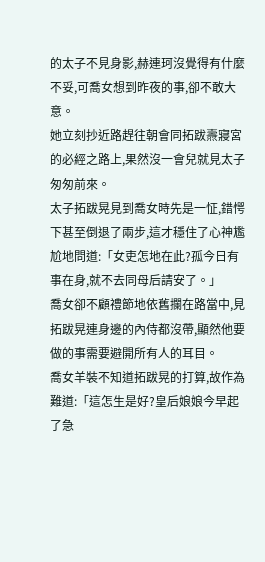的太子不見身影,赫連珂沒覺得有什麼不妥,可喬女想到昨夜的事,卻不敢大意。
她立刻抄近路趕往朝會同拓跋燾寢宮的必經之路上,果然沒一會兒就見太子匆匆前來。
太子拓跋晃見到喬女時先是一怔,錯愕下甚至倒退了兩步,這才穩住了心神尷尬地問道:「女吏怎地在此?孤今日有事在身,就不去同母后請安了。」
喬女卻不顧禮節地依舊攔在路當中,見拓跋晃連身邊的內侍都沒帶,顯然他要做的事需要避開所有人的耳目。
喬女羊裝不知道拓跋晃的打算,故作為難道:「這怎生是好?皇后娘娘今早起了急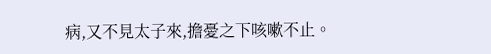病,又不見太子來,擔憂之下咳嗽不止。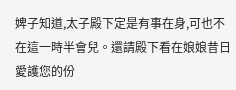婢子知道,太子殿下定是有事在身,可也不在這一時半會兒。還請殿下看在娘娘昔日愛護您的份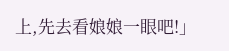上,先去看娘娘一眼吧!」